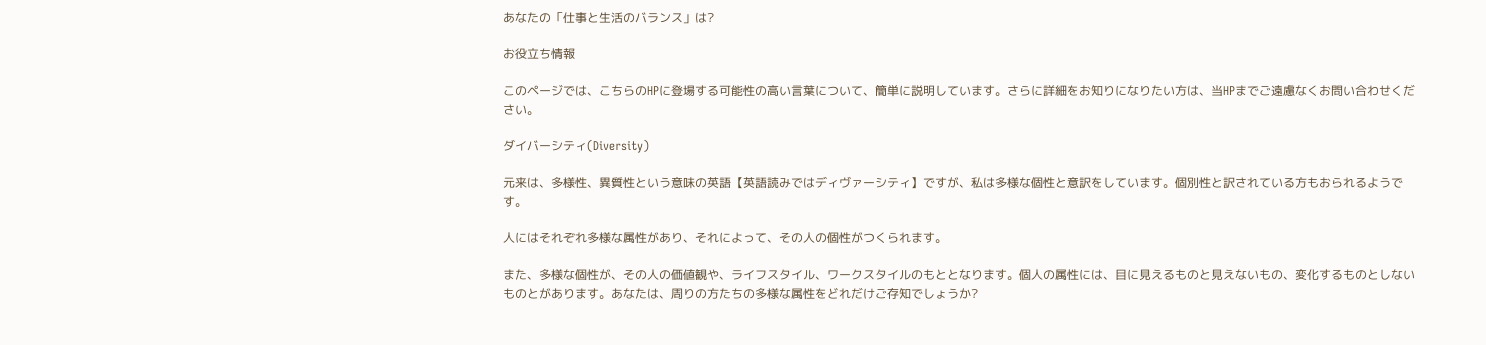あなたの「仕事と生活のバランス」は?

お役立ち情報

このページでは、こちらのHPに登場する可能性の高い言葉について、簡単に説明しています。さらに詳細をお知りになりたい方は、当HPまでご遠慮なくお問い合わせください。

ダイバーシティ(Diversity)

元来は、多様性、異質性という意味の英語【英語読みではディヴァーシティ】ですが、私は多様な個性と意訳をしています。個別性と訳されている方もおられるようです。

人にはそれぞれ多様な属性があり、それによって、その人の個性がつくられます。

また、多様な個性が、その人の価値観や、ライフスタイル、ワークスタイルのもととなります。個人の属性には、目に見えるものと見えないもの、変化するものとしないものとがあります。あなたは、周りの方たちの多様な属性をどれだけご存知でしょうか?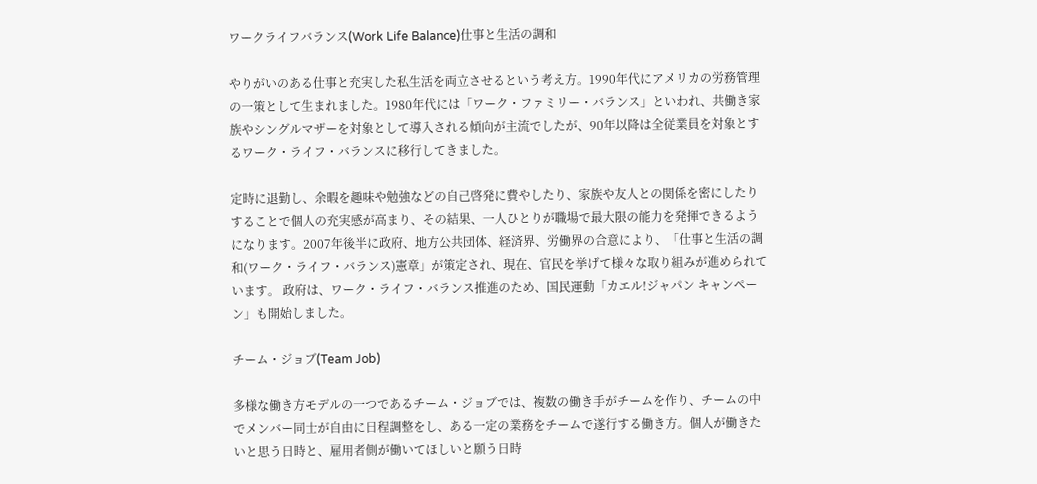ワークライフバランス(Work Life Balance)仕事と生活の調和

やりがいのある仕事と充実した私生活を両立させるという考え方。1990年代にアメリカの労務管理の一策として生まれました。1980年代には「ワーク・ファミリー・バランス」といわれ、共働き家族やシングルマザーを対象として導入される傾向が主流でしたが、90年以降は全従業員を対象とするワーク・ライフ・バランスに移行してきました。

定時に退勤し、余暇を趣味や勉強などの自己啓発に費やしたり、家族や友人との関係を密にしたりすることで個人の充実感が高まり、その結果、一人ひとりが職場で最大限の能力を発揮できるようになります。2007年後半に政府、地方公共団体、経済界、労働界の合意により、「仕事と生活の調和(ワーク・ライフ・バランス)憲章」が策定され、現在、官民を挙げて様々な取り組みが進められています。 政府は、ワーク・ライフ・バランス推進のため、国民運動「カエル!ジャパン キャンペーン」も開始しました。

チーム・ジョブ(Team Job)

多様な働き方モデルの一つであるチーム・ジョブでは、複数の働き手がチームを作り、チームの中でメンバー同士が自由に日程調整をし、ある一定の業務をチームで遂行する働き方。個人が働きたいと思う日時と、雇用者側が働いてほしいと願う日時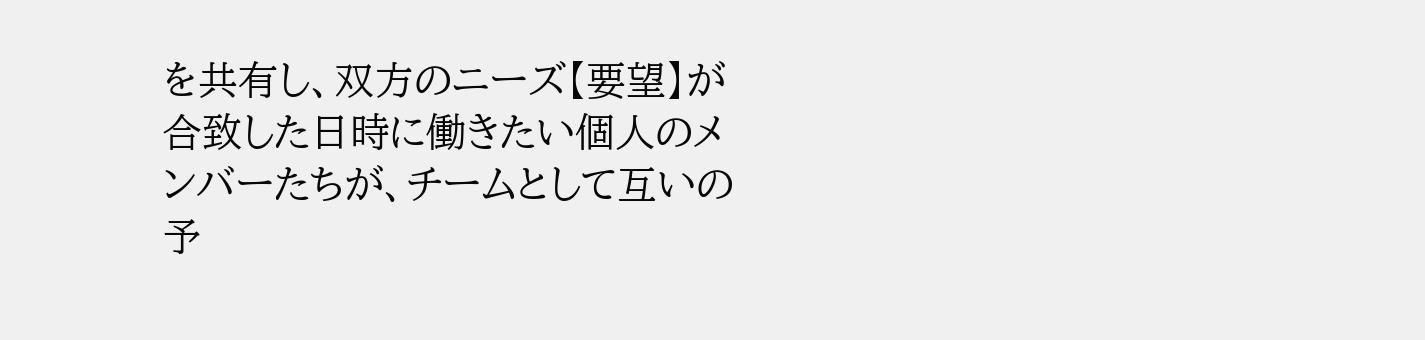を共有し、双方のニーズ【要望】が合致した日時に働きたい個人のメンバーたちが、チームとして互いの予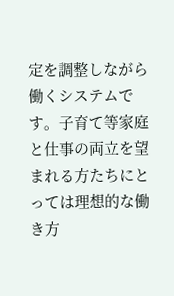定を調整しながら働くシステムです。子育て等家庭と仕事の両立を望まれる方たちにとっては理想的な働き方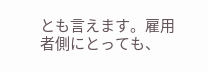とも言えます。雇用者側にとっても、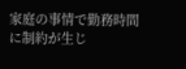家庭の事情で勤務時間に制約が生じ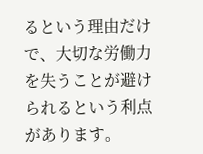るという理由だけで、大切な労働力を失うことが避けられるという利点があります。